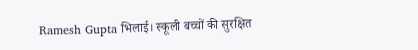Ramesh Gupta भिलाई। स्कूली बच्चों की सुरक्षित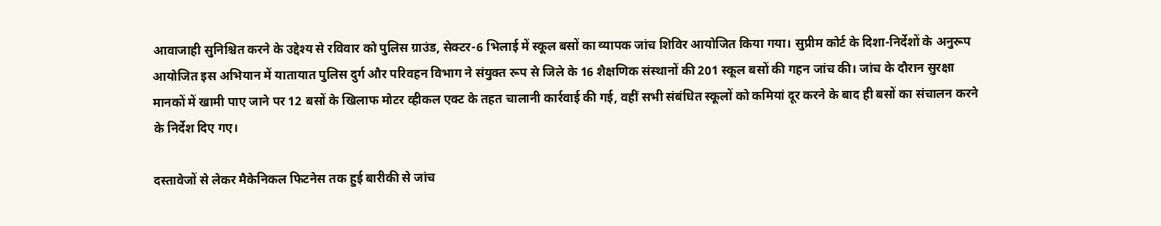आवाजाही सुनिश्चित करने के उद्देश्य से रविवार को पुलिस ग्राउंड, सेक्टर-6 भिलाई में स्कूल बसों का व्यापक जांच शिविर आयोजित किया गया। सुप्रीम कोर्ट के दिशा-निर्देशों के अनुरूप आयोजित इस अभियान में यातायात पुलिस दुर्ग और परिवहन विभाग ने संयुक्त रूप से जिले के 16 शैक्षणिक संस्थानों की 201 स्कूल बसों की गहन जांच की। जांच के दौरान सुरक्षा मानकों में खामी पाए जाने पर 12 बसों के खिलाफ मोटर व्हीकल एक्ट के तहत चालानी कार्रवाई की गई, वहीं सभी संबंधित स्कूलों को कमियां दूर करने के बाद ही बसों का संचालन करने के निर्देश दिए गए।

दस्तावेजों से लेकर मैकेनिकल फिटनेस तक हुई बारीकी से जांच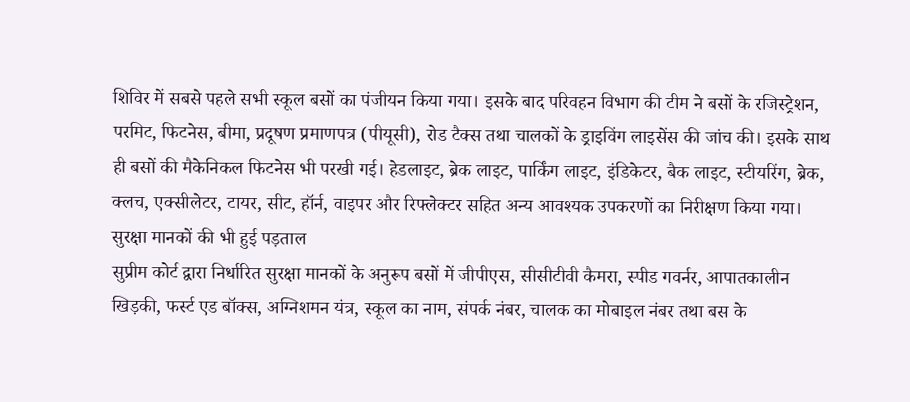शिविर में सबसे पहले सभी स्कूल बसों का पंजीयन किया गया। इसके बाद परिवहन विभाग की टीम ने बसों के रजिस्ट्रेशन, परमिट, फिटनेस, बीमा, प्रदूषण प्रमाणपत्र (पीयूसी), रोड टैक्स तथा चालकों के ड्राइविंग लाइसेंस की जांच की। इसके साथ ही बसों की मैकेनिकल फिटनेस भी परखी गई। हेडलाइट, ब्रेक लाइट, पार्किंग लाइट, इंडिकेटर, बैक लाइट, स्टीयरिंग, ब्रेक, क्लच, एक्सीलेटर, टायर, सीट, हॉर्न, वाइपर और रिफ्लेक्टर सहित अन्य आवश्यक उपकरणों का निरीक्षण किया गया।
सुरक्षा मानकों की भी हुई पड़ताल
सुप्रीम कोर्ट द्वारा निर्धारित सुरक्षा मानकों के अनुरूप बसों में जीपीएस, सीसीटीवी कैमरा, स्पीड गवर्नर, आपातकालीन खिड़की, फर्स्ट एड बॉक्स, अग्निशमन यंत्र, स्कूल का नाम, संपर्क नंबर, चालक का मोबाइल नंबर तथा बस के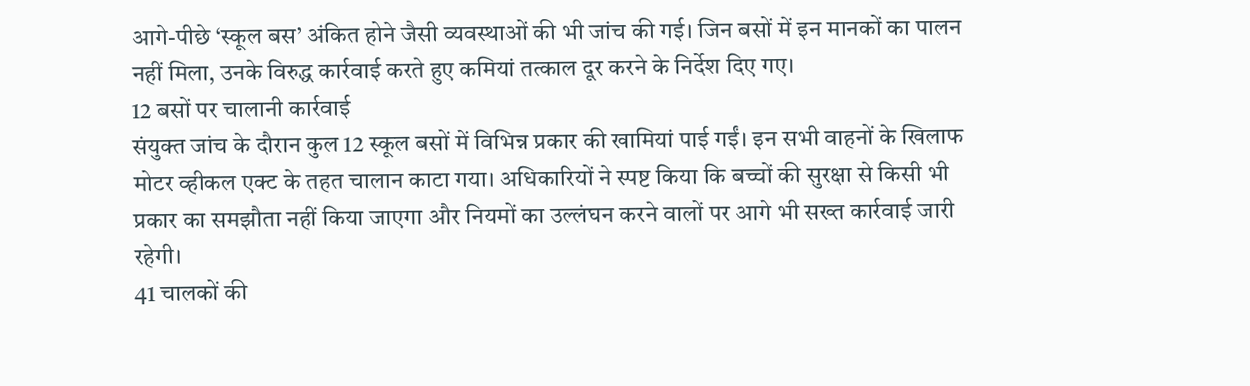आगे-पीछे ‘स्कूल बस’ अंकित होने जैसी व्यवस्थाओं की भी जांच की गई। जिन बसों में इन मानकों का पालन नहीं मिला, उनके विरुद्ध कार्रवाई करते हुए कमियां तत्काल दूर करने के निर्देश दिए गए।
12 बसों पर चालानी कार्रवाई
संयुक्त जांच के दौरान कुल 12 स्कूल बसों में विभिन्न प्रकार की खामियां पाई गईं। इन सभी वाहनों के खिलाफ मोटर व्हीकल एक्ट के तहत चालान काटा गया। अधिकारियों ने स्पष्ट किया कि बच्चों की सुरक्षा से किसी भी प्रकार का समझौता नहीं किया जाएगा और नियमों का उल्लंघन करने वालों पर आगे भी सख्त कार्रवाई जारी रहेगी।
41 चालकों की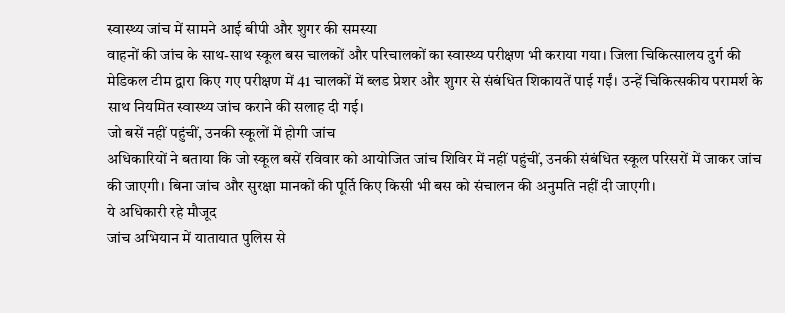स्वास्थ्य जांच में सामने आई बीपी और शुगर की समस्या
वाहनों की जांच के साथ-साथ स्कूल बस चालकों और परिचालकों का स्वास्थ्य परीक्षण भी कराया गया। जिला चिकित्सालय दुर्ग की मेडिकल टीम द्वारा किए गए परीक्षण में 41 चालकों में ब्लड प्रेशर और शुगर से संबंधित शिकायतें पाई गईं। उन्हें चिकित्सकीय परामर्श के साथ नियमित स्वास्थ्य जांच कराने की सलाह दी गई।
जो बसें नहीं पहुंचीं, उनकी स्कूलों में होगी जांच
अधिकारियों ने बताया कि जो स्कूल बसें रविवार को आयोजित जांच शिविर में नहीं पहुंचीं, उनकी संबंधित स्कूल परिसरों में जाकर जांच की जाएगी। बिना जांच और सुरक्षा मानकों की पूर्ति किए किसी भी बस को संचालन की अनुमति नहीं दी जाएगी।
ये अधिकारी रहे मौजूद
जांच अभियान में यातायात पुलिस से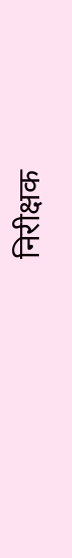निरीक्षक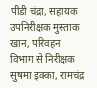पीडी चंद्रा, सहायक उपनिरीक्षक मुस्ताक खान, परिवहन विभाग से निरीक्षक सुषमा इक्का, रामचंद्र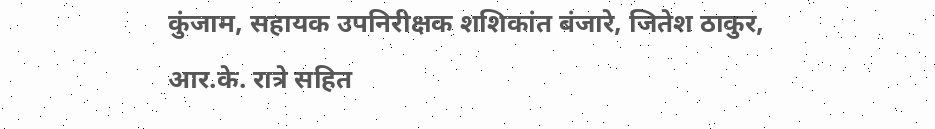कुंजाम, सहायक उपनिरीक्षक शशिकांत बंजारे, जितेश ठाकुर, आर.के. रात्रे सहित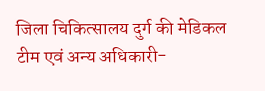जिला चिकित्सालय दुर्ग की मेडिकल टीम एवं अन्य अधिकारी-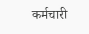कर्मचारी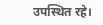उपस्थित रहे।